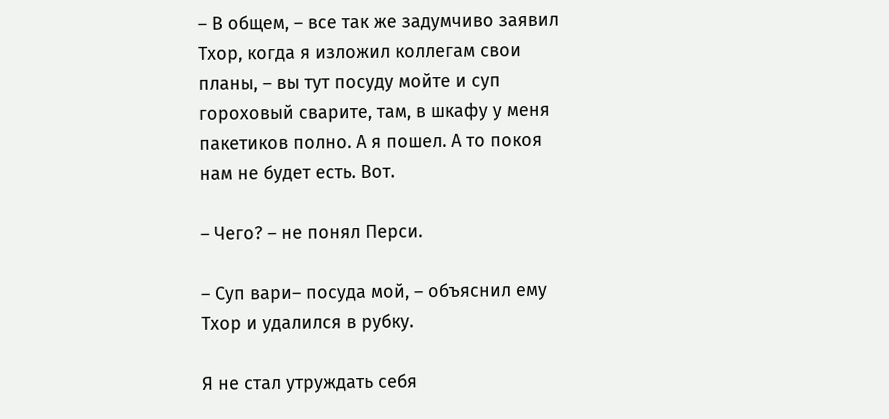– В общем, – все так же задумчиво заявил Тхор, когда я изложил коллегам свои планы, – вы тут посуду мойте и суп гороховый сварите, там, в шкафу у меня пакетиков полно. А я пошел. А то покоя нам не будет есть. Вот.

– Чего? – не понял Перси.

– Суп вари– посуда мой, – объяснил ему Тхор и удалился в рубку.

Я не стал утруждать себя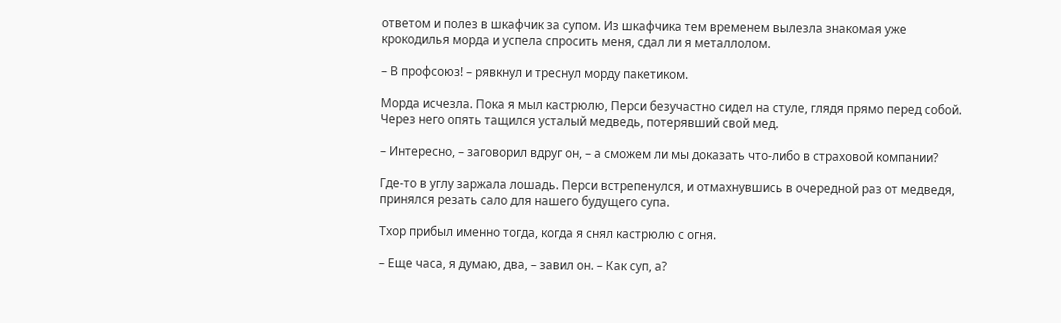ответом и полез в шкафчик за супом. Из шкафчика тем временем вылезла знакомая уже крокодилья морда и успела спросить меня, сдал ли я металлолом.

– В профсоюз! – рявкнул и треснул морду пакетиком.

Морда исчезла. Пока я мыл кастрюлю, Перси безучастно сидел на стуле, глядя прямо перед собой. Через него опять тащился усталый медведь, потерявший свой мед.

– Интересно, – заговорил вдруг он, – а сможем ли мы доказать что-либо в страховой компании?

Где-то в углу заржала лошадь. Перси встрепенулся, и отмахнувшись в очередной раз от медведя, принялся резать сало для нашего будущего супа.

Тхор прибыл именно тогда, когда я снял кастрюлю с огня.

– Еще часа, я думаю, два, – завил он. – Как суп, а?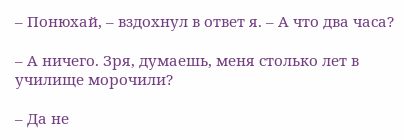– Понюхай, – вздохнул в ответ я. – А что два часа?

– А ничего. Зря, думаешь, меня столько лет в училище морочили?

– Да не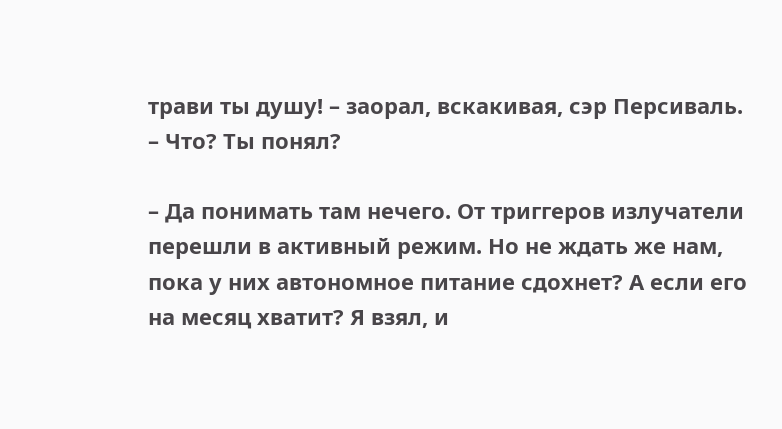трави ты душу! – заорал, вскакивая, сэр Персиваль. – Что? Ты понял?

– Да понимать там нечего. От триггеров излучатели перешли в активный режим. Но не ждать же нам, пока у них автономное питание сдохнет? А если его на месяц хватит? Я взял, и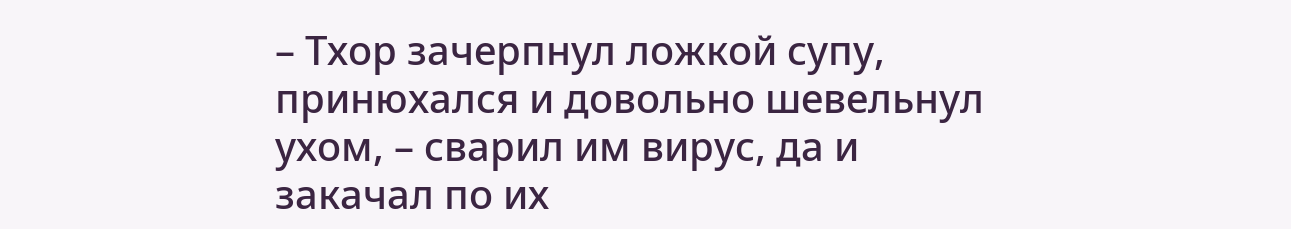– Тхор зачерпнул ложкой супу, принюхался и довольно шевельнул ухом, – сварил им вирус, да и закачал по их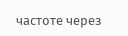частоте через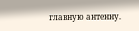главную антенну.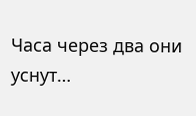Часа через два они уснут…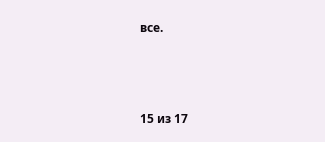все.



15 из 17